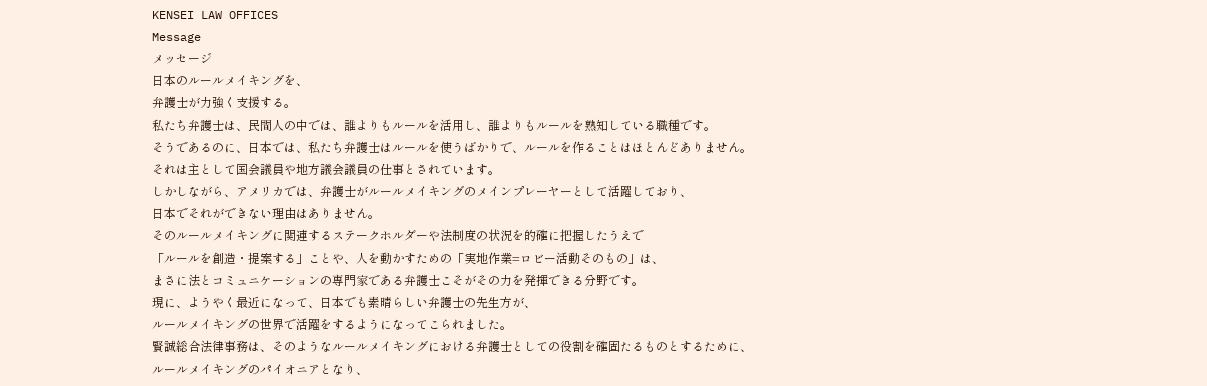KENSEI LAW OFFICES
Message
メッセージ
日本のルールメイキングを、
弁護士が力強く支援する。
私たち弁護士は、民間人の中では、誰よりもルールを活用し、誰よりもルールを熟知している職種です。
そうであるのに、日本では、私たち弁護士はルールを使うばかりで、ルールを作ることはほとんどありません。
それは主として国会議員や地方議会議員の仕事とされています。
しかしながら、アメリカでは、弁護士がルールメイキングのメインプレーヤーとして活躍しており、
日本でそれができない理由はありません。
そのルールメイキングに関連するステークホルダーや法制度の状況を的確に把握したうえで
「ルールを創造・提案する」ことや、人を動かすための「実地作業=ロビー活動そのもの」は、
まさに法とコミュニケーションの専門家である弁護士こそがその力を発揮できる分野です。
現に、ようやく最近になって、日本でも素晴らしい弁護士の先生方が、
ルールメイキングの世界で活躍をするようになってこられました。
賢誠総合法律事務は、そのようなルールメイキングにおける弁護士としての役割を確固たるものとするために、
ルールメイキングのパイオニアとなり、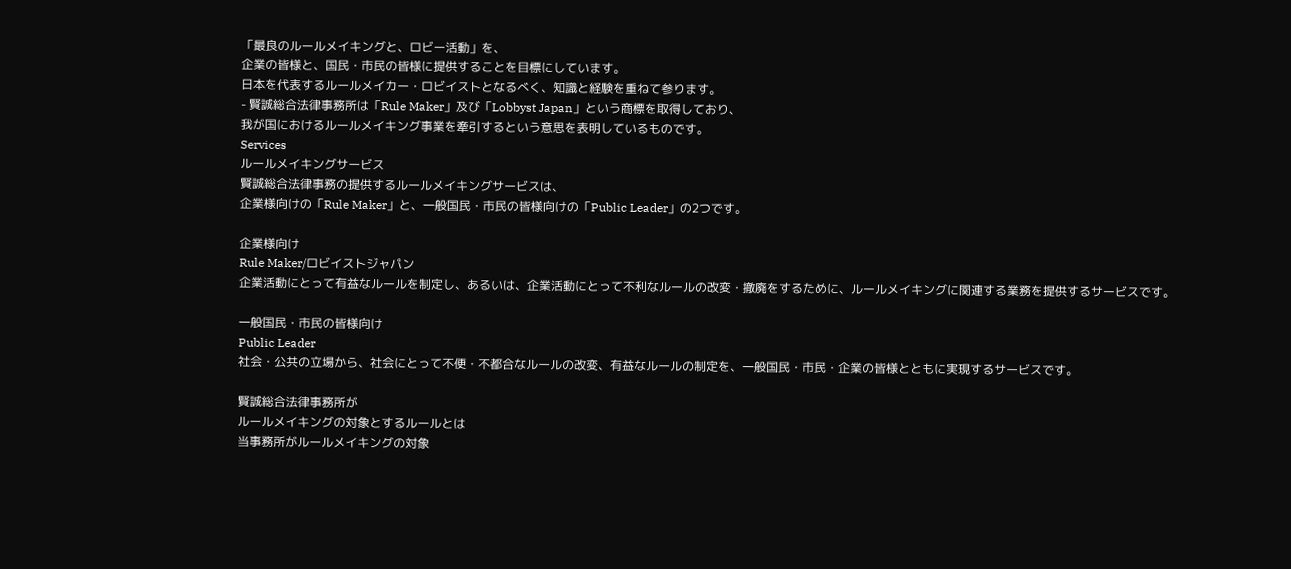「最良のルールメイキングと、ロビー活動」を、
企業の皆様と、国民・市民の皆様に提供することを目標にしています。
日本を代表するルールメイカー・ロビイストとなるべく、知識と経験を重ねて参ります。
- 賢誠総合法律事務所は「Rule Maker」及び「Lobbyst Japan」という商標を取得しており、
我が国におけるルールメイキング事業を牽引するという意思を表明しているものです。
Services
ルールメイキングサービス
賢誠総合法律事務の提供するルールメイキングサービスは、
企業様向けの「Rule Maker」と、一般国民・市民の皆様向けの「Public Leader」の2つです。

企業様向け
Rule Maker/ロビイストジャパン
企業活動にとって有益なルールを制定し、あるいは、企業活動にとって不利なルールの改変・撤廃をするために、ルールメイキングに関連する業務を提供するサービスです。

一般国民・市民の皆様向け
Public Leader
社会・公共の立場から、社会にとって不便・不都合なルールの改変、有益なルールの制定を、一般国民・市民・企業の皆様とともに実現するサービスです。

賢誠総合法律事務所が
ルールメイキングの対象とするルールとは
当事務所がルールメイキングの対象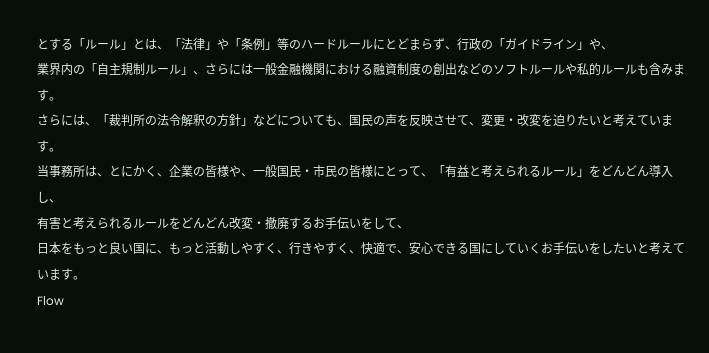とする「ルール」とは、「法律」や「条例」等のハードルールにとどまらず、行政の「ガイドライン」や、
業界内の「自主規制ルール」、さらには一般金融機関における融資制度の創出などのソフトルールや私的ルールも含みます。
さらには、「裁判所の法令解釈の方針」などについても、国民の声を反映させて、変更・改変を迫りたいと考えています。
当事務所は、とにかく、企業の皆様や、一般国民・市民の皆様にとって、「有益と考えられるルール」をどんどん導入し、
有害と考えられるルールをどんどん改変・撤廃するお手伝いをして、
日本をもっと良い国に、もっと活動しやすく、行きやすく、快適で、安心できる国にしていくお手伝いをしたいと考えています。
Flow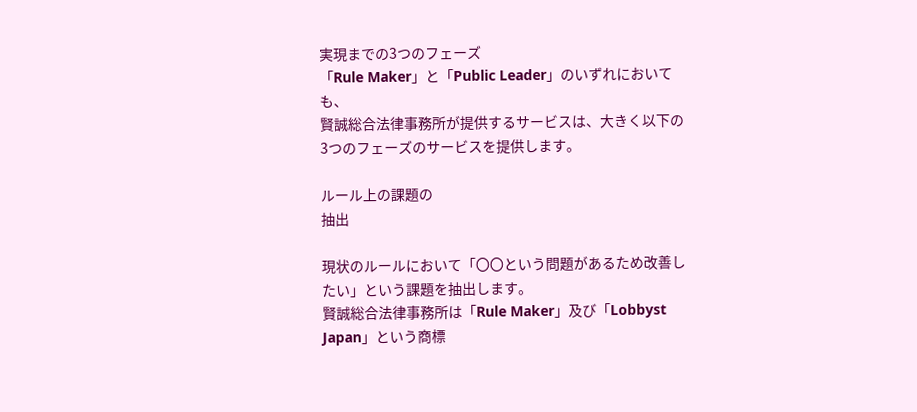実現までの3つのフェーズ
「Rule Maker」と「Public Leader」のいずれにおいても、
賢誠総合法律事務所が提供するサービスは、大きく以下の3つのフェーズのサービスを提供します。

ルール上の課題の
抽出

現状のルールにおいて「〇〇という問題があるため改善したい」という課題を抽出します。
賢誠総合法律事務所は「Rule Maker」及び「Lobbyst Japan」という商標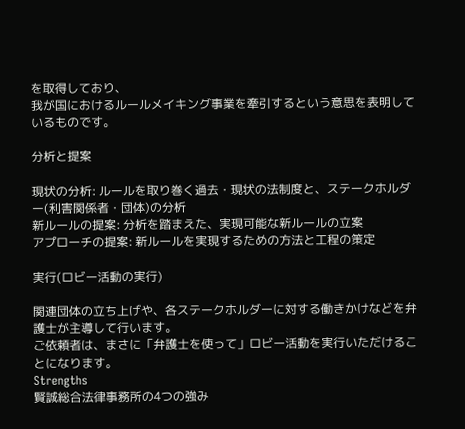を取得しており、
我が国におけるルールメイキング事業を牽引するという意思を表明しているものです。

分析と提案

現状の分析: ルールを取り巻く過去・現状の法制度と、ステークホルダー(利害関係者・団体)の分析
新ルールの提案: 分析を踏まえた、実現可能な新ルールの立案
アプローチの提案: 新ルールを実現するための方法と工程の策定

実行(ロビー活動の実行)

関連団体の立ち上げや、各ステークホルダーに対する働きかけなどを弁護士が主導して行います。
ご依頼者は、まさに「弁護士を使って」ロビー活動を実行いただけることになります。
Strengths
賢誠総合法律事務所の4つの強み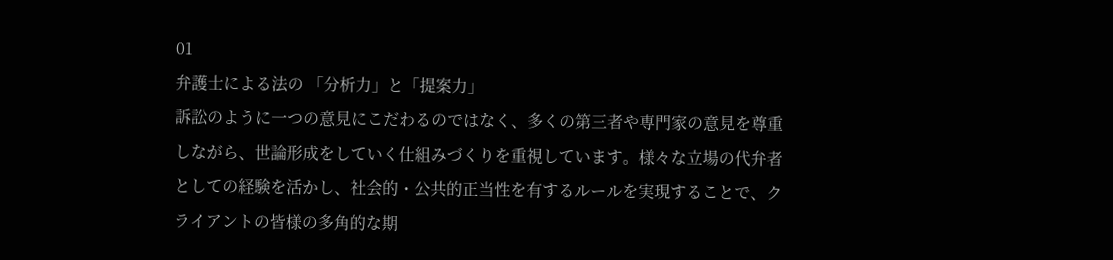01
弁護士による法の 「分析力」と「提案力」
訴訟のように一つの意見にこだわるのではなく、多くの第三者や専門家の意見を尊重しながら、世論形成をしていく仕組みづくりを重視しています。様々な立場の代弁者としての経験を活かし、社会的・公共的正当性を有するルールを実現することで、クライアントの皆様の多角的な期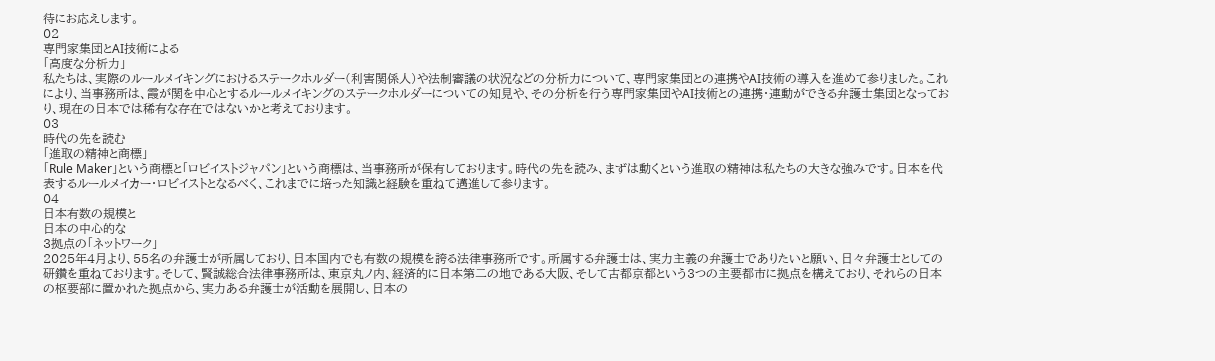待にお応えします。
02
専門家集団とAI技術による
「高度な分析力」
私たちは、実際のルールメイキングにおけるステークホルダー(利害関係人)や法制審議の状況などの分析力について、専門家集団との連携やAI技術の導入を進めて参りました。これにより、当事務所は、霞が関を中心とするルールメイキングのステークホルダーについての知見や、その分析を行う専門家集団やAI技術との連携・連動ができる弁護士集団となっており、現在の日本では稀有な存在ではないかと考えております。
03
時代の先を読む
「進取の精神と商標」
「Rule Maker」という商標と「ロビイストジャパン」という商標は、当事務所が保有しております。時代の先を読み、まずは動くという進取の精神は私たちの大きな強みです。日本を代表するルールメイカー・ロビイストとなるべく、これまでに培った知識と経験を重ねて邁進して参ります。
04
日本有数の規模と
日本の中心的な
3拠点の「ネットワーク」
2025年4月より、55名の弁護士が所属しており、日本国内でも有数の規模を誇る法律事務所です。所属する弁護士は、実力主義の弁護士でありたいと願い、日々弁護士としての研鑽を重ねております。そして、賢誠総合法律事務所は、東京丸ノ内、経済的に日本第二の地である大阪、そして古都京都という3つの主要都市に拠点を構えており、それらの日本の枢要部に置かれた拠点から、実力ある弁護士が活動を展開し、日本の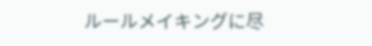ルールメイキングに尽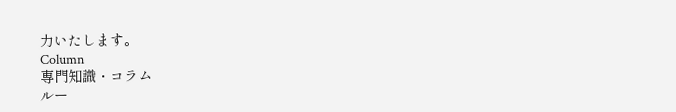力いたします。
Column
専門知識・コラム
ルー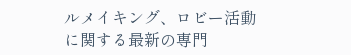ルメイキング、ロビー活動に関する最新の専門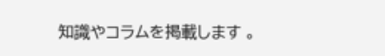知識やコラムを掲載します 。